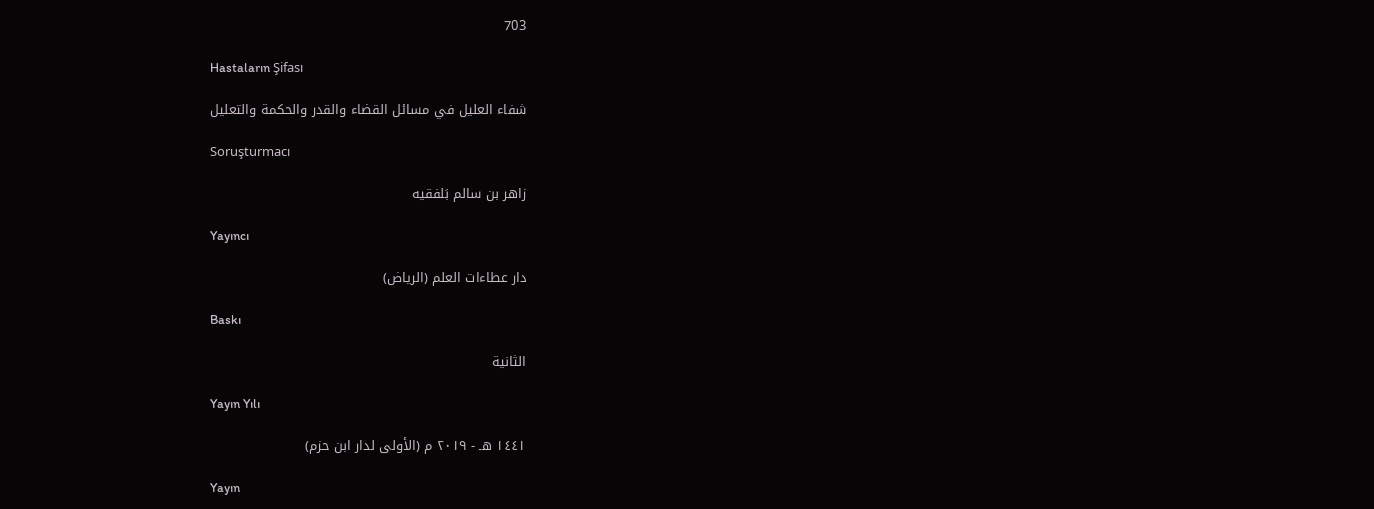703

Hastaların Şifası

شفاء العليل في مسائل القضاء والقدر والحكمة والتعليل

Soruşturmacı

زاهر بن سالم بَلفقيه

Yayıncı

دار عطاءات العلم (الرياض)

Baskı

الثانية

Yayın Yılı

١٤٤١ هـ - ٢٠١٩ م (الأولى لدار ابن حزم)

Yayın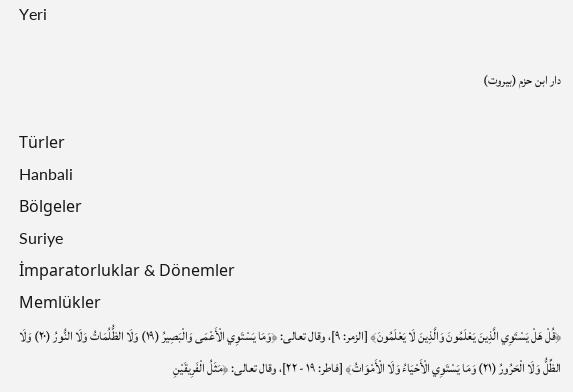Yeri

دار ابن حزم (بيروت)

Türler
Hanbali
Bölgeler
Suriye
İmparatorluklar & Dönemler
Memlükler
﴿قُلْ هَلْ يَسْتَوِي الَّذِينَ يَعْلَمُونَ وَالَّذِينَ لَا يَعْلَمُونَ﴾ [الزمر: ٩]، وقال تعالى: ﴿وَمَا يَسْتَوِي الْأَعْمَى وَالْبَصِيرُ (١٩) وَلَا الظُّلُمَاتُ وَلَا النُّورُ (٢٠) وَلَا الظِّلُّ وَلَا الْحَرُورُ (٢١) وَمَا يَسْتَوِي الْأَحْيَاءُ وَلَا الْأَمْوَاتُ﴾ [فاطر: ١٩ - ٢٢]، وقال تعالى: ﴿مَثَلُ الْفَرِيقَيْنِ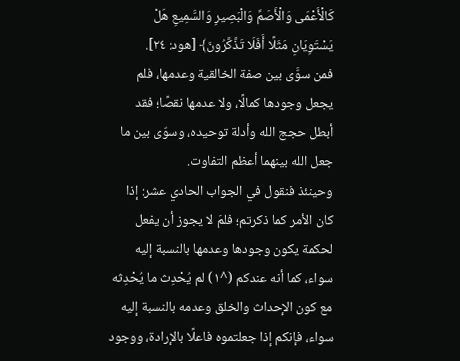كَالْأَعْمَى وَالْأَصَمِّ وَالْبَصِيرِ وَالسَّمِيعِ هَلْ يَسْتَوِيَانِ مَثَلًا أَفَلَا تَذَّكَّرُونَ﴾ [هود: ٢٤].
فمن سوَّى بين صفة الخالقية وعدمها، فلم يجعل وجودها كمالًا، ولا عدمها نقصًا؛ فقد أبطل حجج الله وأدلة توحيده، وسوّى بين ما جعل الله بينهما أعظم التفاوت.
وحينئذ فنقول في الجواب الحادي عشر: إذا كان الأمر كما ذكرتم؛ فلمَ لا يجوز أن يفعل لحكمة يكون وجودها وعدمها بالنسبة إليه سواء، كما أنه عندكم (^١) لم يُحْدِث ما يُحْدِثه مع كون الإحداث والخلق وعدمه بالنسبة إليه سواء، فإنكم إذا جعلتموه فاعلًا بالإرادة، ووجود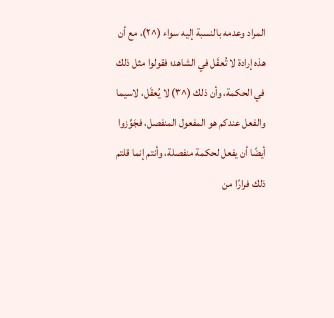المراد وعدمه بالنسبة إليه سواء (^٢)، مع أن هذه إرادة لا تُعقَل في الشاهد؛ فقولوا مثل ذلك في الحكمة، وأن ذلك (^٣) لا يُعقَل، لاسيما والفعل عندكم هو المفعول المنفصل، فجَوِّزوا أيضًا أن يفعل لحكمة منفصلة، وأنتم إنما قلتم ذلك فرارًا من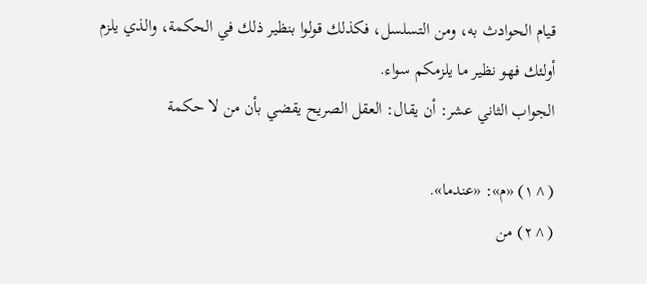قيام الحوادث به، ومن التسلسل، فكذلك قولوا بنظير ذلك في الحكمة، والذي يلزم أولئك فهو نظير ما يلزمكم سواء.
الجواب الثاني عشر: أن يقال: العقل الصريح يقضي بأن من لا حكمة

(^١) «م»: «عندما».
(^٢) من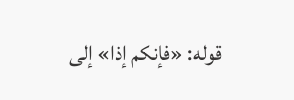قوله: «فإنكم إذا» إلى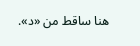هنا ساقط من «د».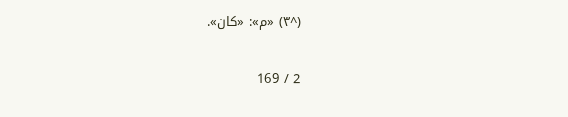(^٣) «م»: «كان».

2 / 169